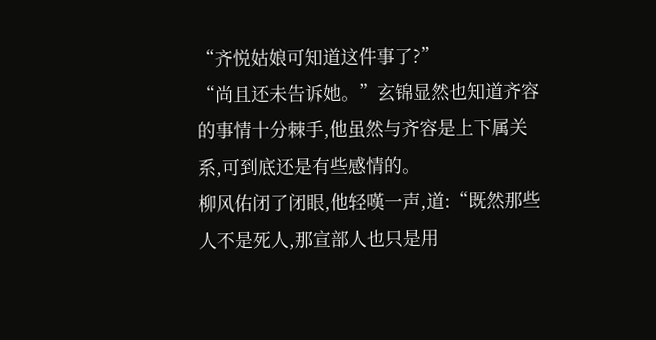“齐悦姑娘可知道这件事了?”
“尚且还未告诉她。”玄锦显然也知道齐容的事情十分棘手,他虽然与齐容是上下属关系,可到底还是有些感情的。
柳风佑闭了闭眼,他轻嘆一声,道:“既然那些人不是死人,那宣部人也只是用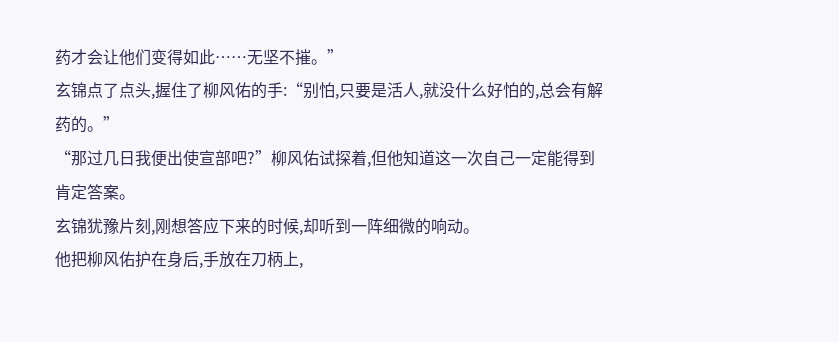药才会让他们变得如此……无坚不摧。”
玄锦点了点头,握住了柳风佑的手:“别怕,只要是活人,就没什么好怕的,总会有解药的。”
“那过几日我便出使宣部吧?”柳风佑试探着,但他知道这一次自己一定能得到肯定答案。
玄锦犹豫片刻,刚想答应下来的时候,却听到一阵细微的响动。
他把柳风佑护在身后,手放在刀柄上,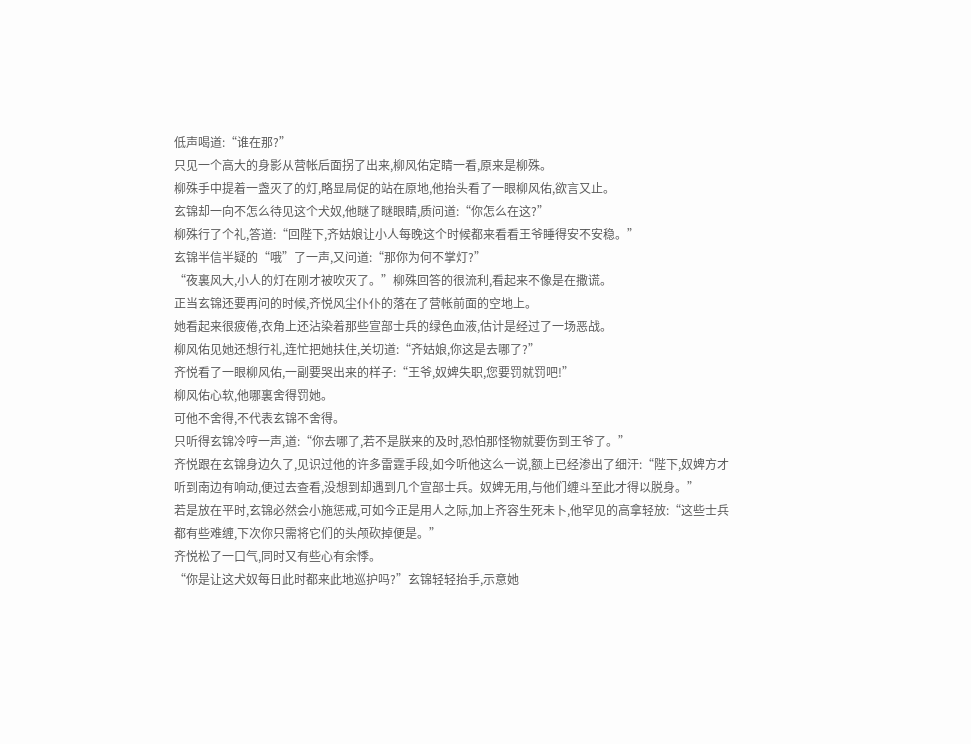低声喝道:“谁在那?”
只见一个高大的身影从营帐后面拐了出来,柳风佑定睛一看,原来是柳殊。
柳殊手中提着一盏灭了的灯,略显局促的站在原地,他抬头看了一眼柳风佑,欲言又止。
玄锦却一向不怎么待见这个犬奴,他瞇了瞇眼睛,质问道:“你怎么在这?”
柳殊行了个礼,答道:“回陛下,齐姑娘让小人每晚这个时候都来看看王爷睡得安不安稳。”
玄锦半信半疑的“哦”了一声,又问道:“那你为何不掌灯?”
“夜裏风大,小人的灯在刚才被吹灭了。”柳殊回答的很流利,看起来不像是在撒谎。
正当玄锦还要再问的时候,齐悦风尘仆仆的落在了营帐前面的空地上。
她看起来很疲倦,衣角上还沾染着那些宣部士兵的绿色血液,估计是经过了一场恶战。
柳风佑见她还想行礼,连忙把她扶住,关切道:“齐姑娘,你这是去哪了?”
齐悦看了一眼柳风佑,一副要哭出来的样子:“王爷,奴婢失职,您要罚就罚吧!”
柳风佑心软,他哪裏舍得罚她。
可他不舍得,不代表玄锦不舍得。
只听得玄锦冷哼一声,道:“你去哪了,若不是朕来的及时,恐怕那怪物就要伤到王爷了。”
齐悦跟在玄锦身边久了,见识过他的许多雷霆手段,如今听他这么一说,额上已经渗出了细汗:“陛下,奴婢方才听到南边有响动,便过去查看,没想到却遇到几个宣部士兵。奴婢无用,与他们缠斗至此才得以脱身。”
若是放在平时,玄锦必然会小施惩戒,可如今正是用人之际,加上齐容生死未卜,他罕见的高拿轻放:“这些士兵都有些难缠,下次你只需将它们的头颅砍掉便是。”
齐悦松了一口气,同时又有些心有余悸。
“你是让这犬奴每日此时都来此地巡护吗?”玄锦轻轻抬手,示意她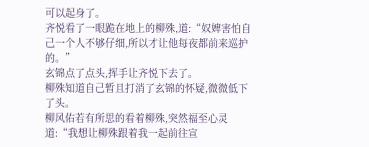可以起身了。
齐悦看了一眼跪在地上的柳殊,道:“奴婢害怕自己一个人不够仔细,所以才让他每夜都前来巡护的。”
玄锦点了点头,挥手让齐悦下去了。
柳殊知道自己暂且打消了玄锦的怀疑,微微低下了头。
柳风佑若有所思的看着柳殊,突然福至心灵道:“我想让柳殊跟着我一起前往宣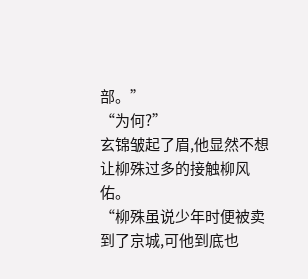部。”
“为何?”
玄锦皱起了眉,他显然不想让柳殊过多的接触柳风佑。
“柳殊虽说少年时便被卖到了京城,可他到底也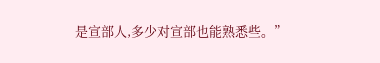是宣部人,多少对宣部也能熟悉些。”